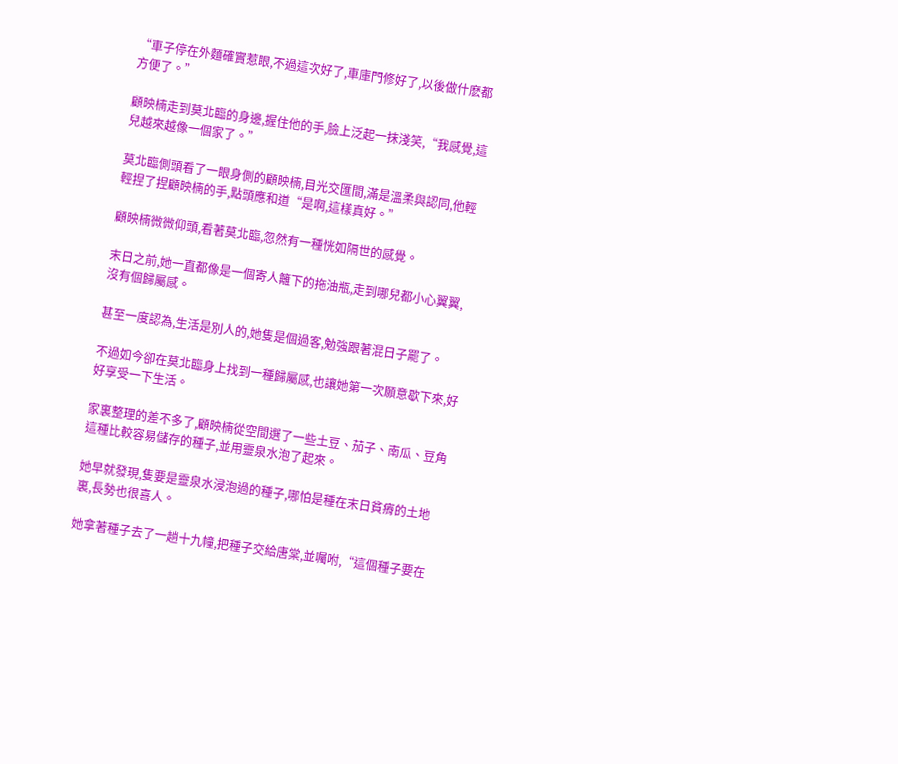“車子停在外麵確實惹眼,不過這次好了,車庫門修好了,以後做什麽都方便了。”

顧映楠走到莫北臨的身邊,握住他的手,臉上泛起一抹淺笑,“我感覺,這兒越來越像一個家了。”

莫北臨側頭看了一眼身側的顧映楠,目光交匯間,滿是溫柔與認同,他輕輕捏了捏顧映楠的手,點頭應和道“是啊,這樣真好。”

顧映楠微微仰頭,看著莫北臨,忽然有一種恍如隔世的感覺。

末日之前,她一直都像是一個寄人籬下的拖油瓶,走到哪兒都小心翼翼,沒有個歸屬感。

甚至一度認為,生活是別人的,她隻是個過客,勉強跟著混日子罷了。

不過如今卻在莫北臨身上找到一種歸屬感,也讓她第一次願意歇下來,好好享受一下生活。

家裏整理的差不多了,顧映楠從空間選了一些土豆、茄子、南瓜、豆角這種比較容易儲存的種子,並用靈泉水泡了起來。

她早就發現,隻要是靈泉水浸泡過的種子,哪怕是種在末日貧瘠的土地裏,長勢也很喜人。

她拿著種子去了一趟十九幢,把種子交給唐棠,並囑咐,“這個種子要在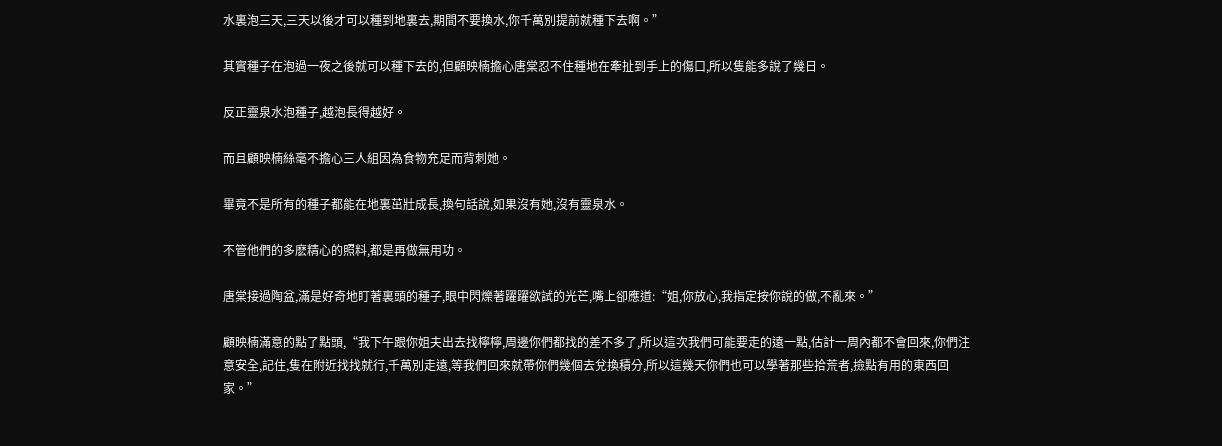水裏泡三天,三天以後才可以種到地裏去,期間不要換水,你千萬別提前就種下去啊。”

其實種子在泡過一夜之後就可以種下去的,但顧映楠擔心唐棠忍不住種地在牽扯到手上的傷口,所以隻能多說了幾日。

反正靈泉水泡種子,越泡長得越好。

而且顧映楠絲毫不擔心三人組因為食物充足而背刺她。

畢竟不是所有的種子都能在地裏茁壯成長,換句話說,如果沒有她,沒有靈泉水。

不管他們的多麽精心的照料,都是再做無用功。

唐棠接過陶盆,滿是好奇地盯著裏頭的種子,眼中閃爍著躍躍欲試的光芒,嘴上卻應道:“姐,你放心,我指定按你說的做,不亂來。”

顧映楠滿意的點了點頭,“我下午跟你姐夫出去找檸檸,周邊你們都找的差不多了,所以這次我們可能要走的遠一點,估計一周內都不會回來,你們注意安全,記住,隻在附近找找就行,千萬別走遠,等我們回來就帶你們幾個去兌換積分,所以這幾天你們也可以學著那些拾荒者,撿點有用的東西回家。”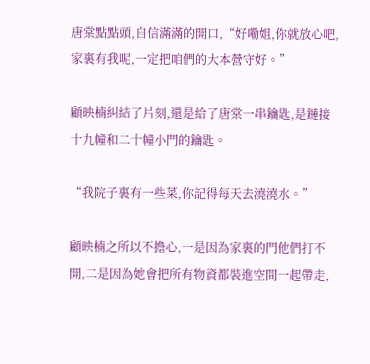唐棠點點頭,自信滿滿的開口,“好嘞姐,你就放心吧,家裏有我呢,一定把咱們的大本營守好。”

顧映楠糾結了片刻,還是給了唐棠一串鑰匙,是鏈接十九幢和二十幢小門的鑰匙。

“我院子裏有一些菜,你記得每天去澆澆水。”

顧映楠之所以不擔心,一是因為家裏的門他們打不開,二是因為她會把所有物資都裝進空間一起帶走,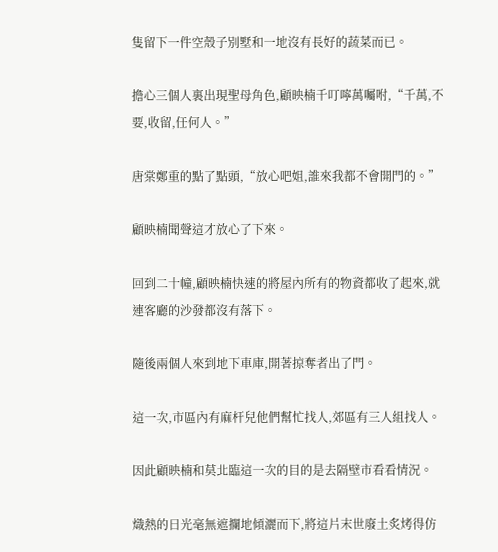隻留下一件空殼子別墅和一地沒有長好的蔬菜而已。

擔心三個人裏出現聖母角色,顧映楠千叮嚀萬囑咐,“千萬,不要,收留,任何人。”

唐棠鄭重的點了點頭,“放心吧姐,誰來我都不會開門的。”

顧映楠聞聲這才放心了下來。

回到二十幢,顧映楠快速的將屋內所有的物資都收了起來,就連客廳的沙發都沒有落下。

隨後兩個人來到地下車庫,開著掠奪者出了門。

這一次,市區內有麻杆兒他們幫忙找人,郊區有三人組找人。

因此顧映楠和莫北臨這一次的目的是去隔壁市看看情況。

熾熱的日光毫無遮攔地傾灑而下,將這片末世廢土炙烤得仿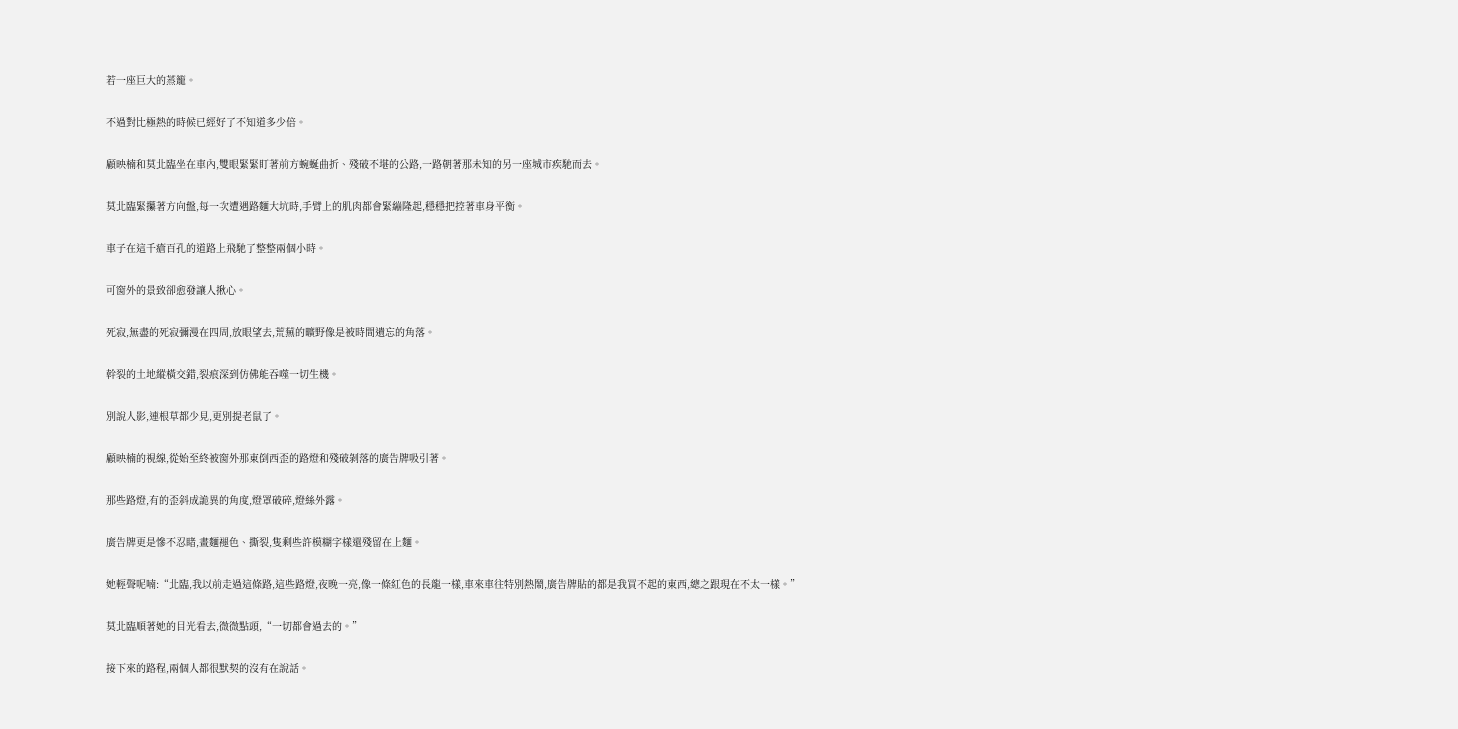若一座巨大的蒸籠。

不過對比極熱的時候已經好了不知道多少倍。

顧映楠和莫北臨坐在車內,雙眼緊緊盯著前方蜿蜒曲折、殘破不堪的公路,一路朝著那未知的另一座城市疾馳而去。

莫北臨緊攥著方向盤,每一次遭遇路麵大坑時,手臂上的肌肉都會緊繃隆起,穩穩把控著車身平衡。

車子在這千瘡百孔的道路上飛馳了整整兩個小時。

可窗外的景致卻愈發讓人揪心。

死寂,無盡的死寂彌漫在四周,放眼望去,荒蕪的曠野像是被時間遺忘的角落。

幹裂的土地縱橫交錯,裂痕深到仿佛能吞噬一切生機。

別說人影,連根草都少見,更別提老鼠了。

顧映楠的視線,從始至終被窗外那東倒西歪的路燈和殘破剝落的廣告牌吸引著。

那些路燈,有的歪斜成詭異的角度,燈罩破碎,燈絲外露。

廣告牌更是慘不忍睹,畫麵褪色、撕裂,隻剩些許模糊字樣還殘留在上麵。

她輕聲呢喃:“北臨,我以前走過這條路,這些路燈,夜晚一亮,像一條紅色的長龍一樣,車來車往特別熱鬧,廣告牌貼的都是我買不起的東西,總之跟現在不太一樣。”

莫北臨順著她的目光看去,微微點頭,“一切都會過去的。”

接下來的路程,兩個人都很默契的沒有在說話。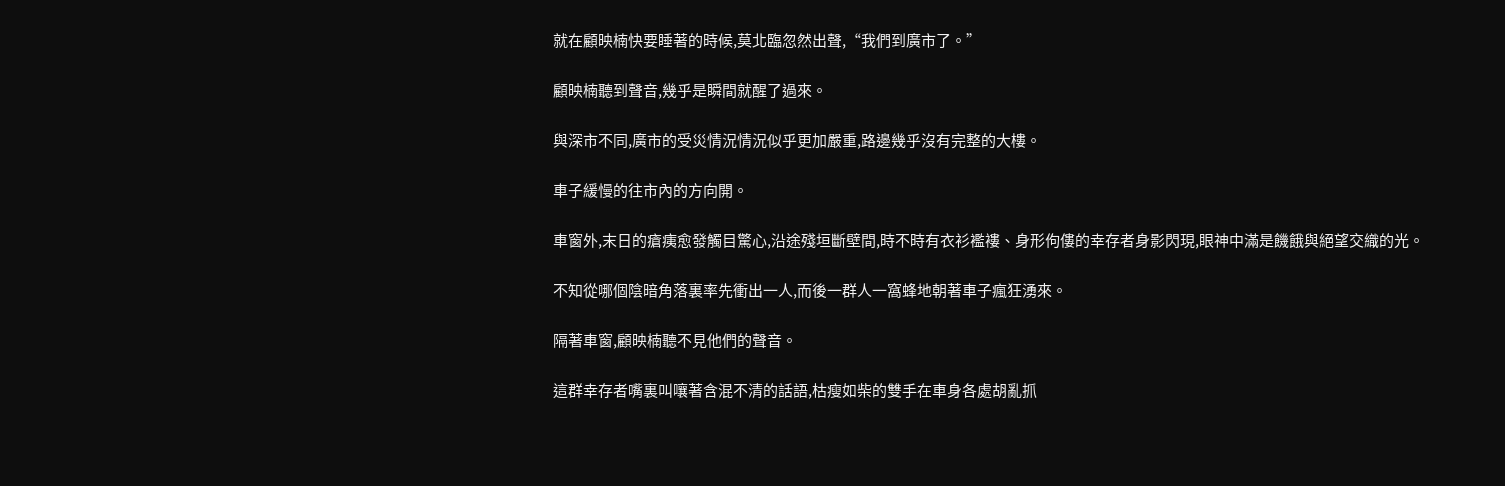就在顧映楠快要睡著的時候,莫北臨忽然出聲,“我們到廣市了。”

顧映楠聽到聲音,幾乎是瞬間就醒了過來。

與深市不同,廣市的受災情況情況似乎更加嚴重,路邊幾乎沒有完整的大樓。

車子緩慢的往市內的方向開。

車窗外,末日的瘡痍愈發觸目驚心,沿途殘垣斷壁間,時不時有衣衫襤褸、身形佝僂的幸存者身影閃現,眼神中滿是饑餓與絕望交織的光。

不知從哪個陰暗角落裏率先衝出一人,而後一群人一窩蜂地朝著車子瘋狂湧來。

隔著車窗,顧映楠聽不見他們的聲音。

這群幸存者嘴裏叫嚷著含混不清的話語,枯瘦如柴的雙手在車身各處胡亂抓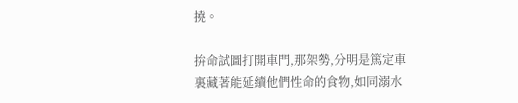撓。

拚命試圖打開車門,那架勢,分明是篤定車裏藏著能延續他們性命的食物,如同溺水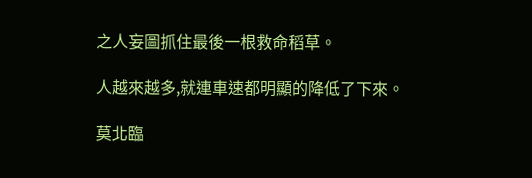之人妄圖抓住最後一根救命稻草。

人越來越多,就連車速都明顯的降低了下來。

莫北臨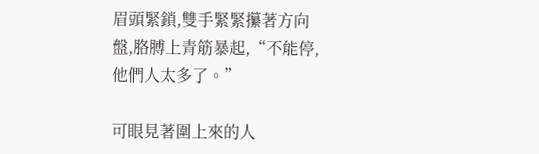眉頭緊鎖,雙手緊緊攥著方向盤,胳膊上青筋暴起,“不能停,他們人太多了。”

可眼見著圍上來的人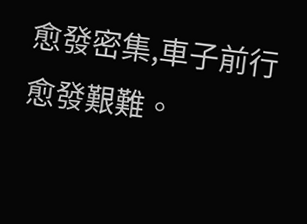愈發密集,車子前行愈發艱難。